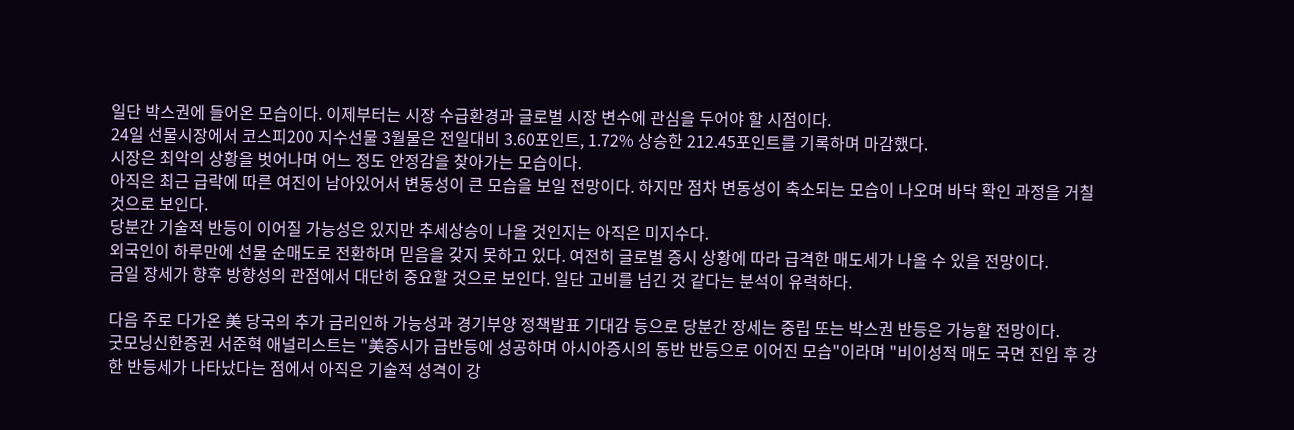일단 박스권에 들어온 모습이다. 이제부터는 시장 수급환경과 글로벌 시장 변수에 관심을 두어야 할 시점이다.
24일 선물시장에서 코스피200 지수선물 3월물은 전일대비 3.60포인트, 1.72% 상승한 212.45포인트를 기록하며 마감했다.
시장은 최악의 상황을 벗어나며 어느 정도 안정감을 찾아가는 모습이다.
아직은 최근 급락에 따른 여진이 남아있어서 변동성이 큰 모습을 보일 전망이다. 하지만 점차 변동성이 축소되는 모습이 나오며 바닥 확인 과정을 거칠 것으로 보인다.
당분간 기술적 반등이 이어질 가능성은 있지만 추세상승이 나올 것인지는 아직은 미지수다.
외국인이 하루만에 선물 순매도로 전환하며 믿음을 갖지 못하고 있다. 여전히 글로벌 증시 상황에 따라 급격한 매도세가 나올 수 있을 전망이다.
금일 장세가 향후 방향성의 관점에서 대단히 중요할 것으로 보인다. 일단 고비를 넘긴 것 같다는 분석이 유력하다.

다음 주로 다가온 美 당국의 추가 금리인하 가능성과 경기부양 정책발표 기대감 등으로 당분간 장세는 중립 또는 박스권 반등은 가능할 전망이다.
굿모닝신한증권 서준혁 애널리스트는 "美증시가 급반등에 성공하며 아시아증시의 동반 반등으로 이어진 모습"이라며 "비이성적 매도 국면 진입 후 강한 반등세가 나타났다는 점에서 아직은 기술적 성격이 강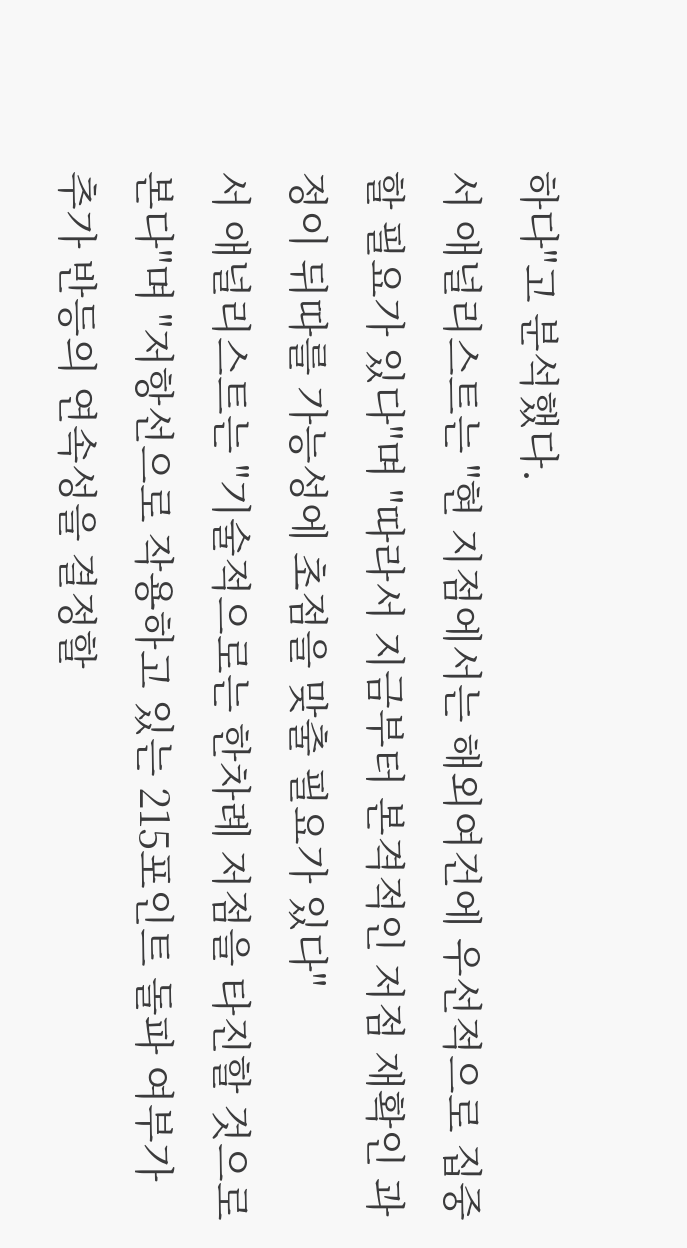하다"고 분석했다.
서 애널리스트는 "현 지점에서는 해외여건에 우선적으로 집중할 필요가 있다"며 "따라서 지금부터 본격적인 저점 재확인 과정이 뒤따를 가능성에 초점을 맞출 필요가 있다"
서 애널리스트는 "기술적으로는 한차례 저점을 타진할 것으로 본다"며 "저항선으로 작용하고 있는 215포인트 돌파 여부가 추가 반등의 연속성을 결정할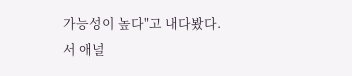가능성이 높다"고 내다봤다.
서 애널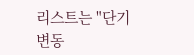리스트는 "단기 변동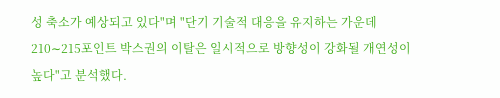성 축소가 예상되고 있다"며 "단기 기술적 대응을 유지하는 가운데 210∼215포인트 박스권의 이탈은 일시적으로 방향성이 강화될 개연성이 높다"고 분석했다.